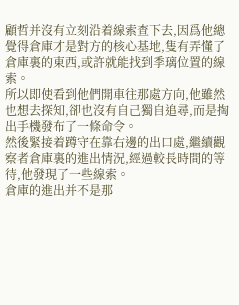顧哲并沒有立刻沿着線索查下去,因爲他總覺得倉庫才是對方的核心基地,隻有弄懂了倉庫裏的東西,或許就能找到季璃位置的線索。
所以即使看到他們開車往那處方向,他雖然也想去探知,卻也沒有自己獨自追尋,而是掏出手機發布了一條命令。
然後緊接着蹲守在靠右邊的出口處,繼續觀察者倉庫裏的進出情況,經過較長時間的等待,他發現了一些線索。
倉庫的進出并不是那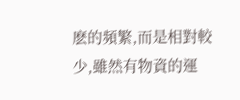麽的頻繁,而是相對較少,雖然有物資的運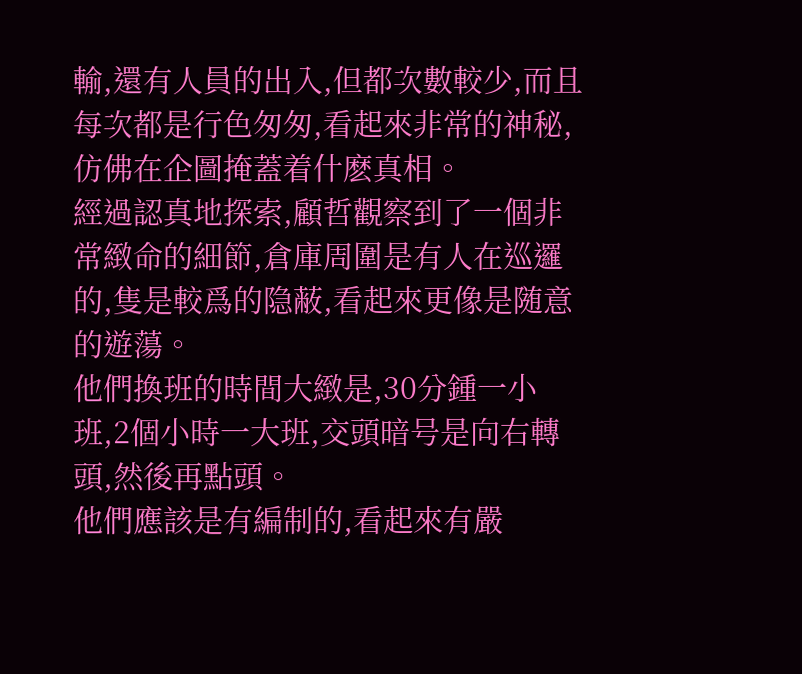輸,還有人員的出入,但都次數較少,而且每次都是行色匆匆,看起來非常的神秘,仿佛在企圖掩蓋着什麽真相。
經過認真地探索,顧哲觀察到了一個非常緻命的細節,倉庫周圍是有人在巡邏的,隻是較爲的隐蔽,看起來更像是随意的遊蕩。
他們換班的時間大緻是,30分鍾一小班,2個小時一大班,交頭暗号是向右轉頭,然後再點頭。
他們應該是有編制的,看起來有嚴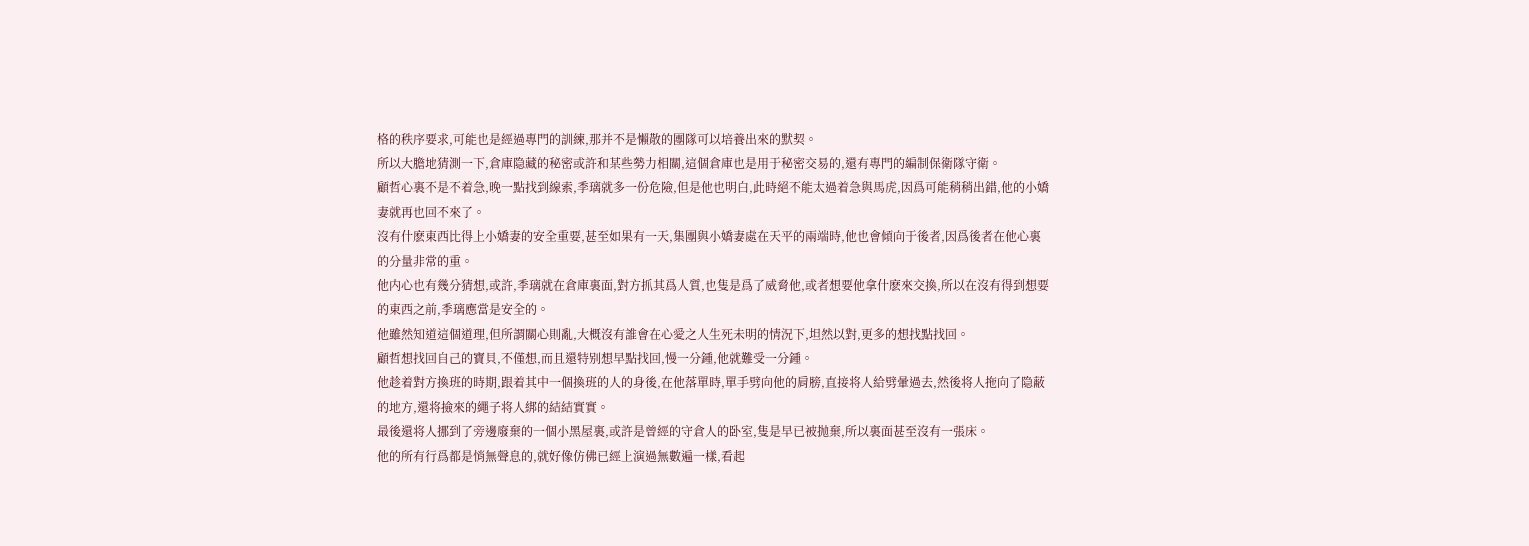格的秩序要求,可能也是經過專門的訓練,那并不是懶散的團隊可以培養出來的默契。
所以大膽地猜測一下,倉庫隐藏的秘密或許和某些勢力相關,這個倉庫也是用于秘密交易的,還有專門的編制保衛隊守衛。
顧哲心裏不是不着急,晚一點找到線索,季璃就多一份危險,但是他也明白,此時絕不能太過着急與馬虎,因爲可能稍稍出錯,他的小嬌妻就再也回不來了。
沒有什麽東西比得上小嬌妻的安全重要,甚至如果有一天,集團與小嬌妻處在天平的兩端時,他也會傾向于後者,因爲後者在他心裏的分量非常的重。
他内心也有幾分猜想,或許,季璃就在倉庫裏面,對方抓其爲人質,也隻是爲了威脅他,或者想要他拿什麽來交換,所以在沒有得到想要的東西之前,季璃應當是安全的。
他雖然知道這個道理,但所謂關心則亂,大概沒有誰會在心愛之人生死未明的情況下,坦然以對,更多的想找點找回。
顧哲想找回自己的寶貝,不僅想,而且還特别想早點找回,慢一分鍾,他就難受一分鍾。
他趁着對方換班的時期,跟着其中一個換班的人的身後,在他落單時,單手劈向他的肩膀,直接将人給劈暈過去,然後将人拖向了隐蔽的地方,還将撿來的繩子将人綁的結結實實。
最後還将人挪到了旁邊廢棄的一個小黑屋裏,或許是曾經的守倉人的卧室,隻是早已被抛棄,所以裏面甚至沒有一張床。
他的所有行爲都是悄無聲息的,就好像仿佛已經上演過無數遍一樣,看起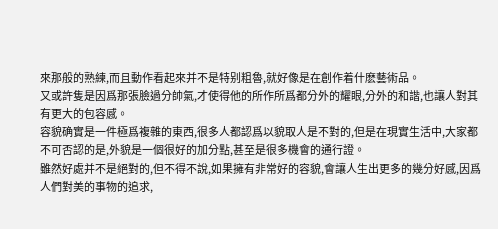來那般的熟練,而且動作看起來并不是特别粗魯,就好像是在創作着什麽藝術品。
又或許隻是因爲那張臉過分帥氣,才使得他的所作所爲都分外的耀眼,分外的和諧,也讓人對其有更大的包容感。
容貌确實是一件極爲複雜的東西,很多人都認爲以貌取人是不對的,但是在現實生活中,大家都不可否認的是,外貌是一個很好的加分點,甚至是很多機會的通行證。
雖然好處并不是絕對的,但不得不說,如果擁有非常好的容貌,會讓人生出更多的幾分好感,因爲人們對美的事物的追求,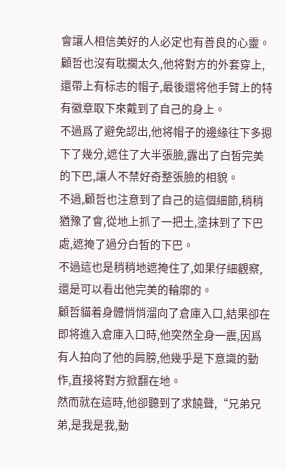會讓人相信美好的人必定也有善良的心靈。
顧哲也沒有耽擱太久,他将對方的外套穿上,還帶上有标志的帽子,最後還将他手臂上的特有徽章取下來戴到了自己的身上。
不過爲了避免認出,他将帽子的邊緣往下多摁下了幾分,遮住了大半張臉,露出了白皙完美的下巴,讓人不禁好奇整張臉的相貌。
不過,顧哲也注意到了自己的這個細節,稍稍猶豫了會,從地上抓了一把土,塗抹到了下巴處,遮掩了過分白皙的下巴。
不過這也是稍稍地遮掩住了,如果仔細觀察,還是可以看出他完美的輪廓的。
顧哲貓着身體悄悄溜向了倉庫入口,結果卻在即将進入倉庫入口時,他突然全身一震,因爲有人拍向了他的肩膀,他幾乎是下意識的動作,直接将對方掀翻在地。
然而就在這時,他卻聽到了求饒聲,“兄弟兄弟,是我是我,動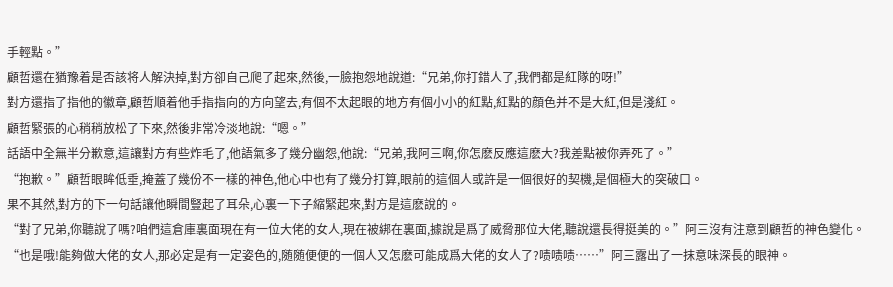手輕點。”
顧哲還在猶豫着是否該将人解決掉,對方卻自己爬了起來,然後,一臉抱怨地說道:“兄弟,你打錯人了,我們都是紅隊的呀!”
對方還指了指他的徽章,顧哲順着他手指指向的方向望去,有個不太起眼的地方有個小小的紅點,紅點的顔色并不是大紅,但是淺紅。
顧哲緊張的心稍稍放松了下來,然後非常冷淡地說:“嗯。”
話語中全無半分歉意,這讓對方有些炸毛了,他語氣多了幾分幽怨,他說:“兄弟,我阿三啊,你怎麽反應這麽大?我差點被你弄死了。”
“抱歉。”顧哲眼眸低垂,掩蓋了幾份不一樣的神色,他心中也有了幾分打算,眼前的這個人或許是一個很好的契機,是個極大的突破口。
果不其然,對方的下一句話讓他瞬間豎起了耳朵,心裏一下子縮緊起來,對方是這麽說的。
“對了兄弟,你聽說了嗎?咱們這倉庫裏面現在有一位大佬的女人,現在被綁在裏面,據說是爲了威脅那位大佬,聽說還長得挺美的。”阿三沒有注意到顧哲的神色變化。
“也是哦!能夠做大佬的女人,那必定是有一定姿色的,随随便便的一個人又怎麽可能成爲大佬的女人了?啧啧啧……”阿三露出了一抹意味深長的眼神。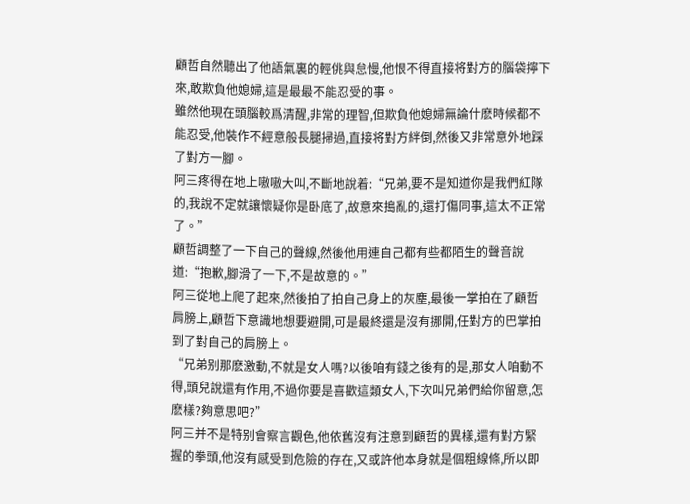顧哲自然聽出了他語氣裏的輕佻與怠慢,他恨不得直接将對方的腦袋擰下來,敢欺負他媳婦,這是最最不能忍受的事。
雖然他現在頭腦較爲清醒,非常的理智,但欺負他媳婦無論什麽時候都不能忍受,他裝作不經意般長腿掃過,直接将對方絆倒,然後又非常意外地踩了對方一腳。
阿三疼得在地上嗷嗷大叫,不斷地說着:“兄弟,要不是知道你是我們紅隊的,我說不定就讓懷疑你是卧底了,故意來搗亂的,還打傷同事,這太不正常了。”
顧哲調整了一下自己的聲線,然後他用連自己都有些都陌生的聲音說道:“抱歉,腳滑了一下,不是故意的。”
阿三從地上爬了起來,然後拍了拍自己身上的灰塵,最後一掌拍在了顧哲肩膀上,顧哲下意識地想要避開,可是最終還是沒有挪開,任對方的巴掌拍到了對自己的肩膀上。
“兄弟别那麽激動,不就是女人嗎?以後咱有錢之後有的是,那女人咱動不得,頭兒說還有作用,不過你要是喜歡這類女人,下次叫兄弟們給你留意,怎麽樣?夠意思吧?”
阿三并不是特别會察言觀色,他依舊沒有注意到顧哲的異樣,還有對方緊握的拳頭,他沒有感受到危險的存在,又或許他本身就是個粗線條,所以即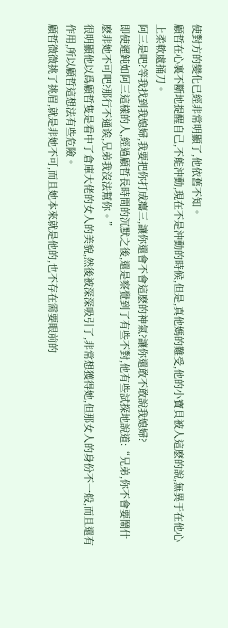使對方的變化已經非常明顯了,他依舊不知。
顧哲在心裏不斷地提醒自己,不能沖動,現在不是沖動的時候,但是,真他媽的難受,他的小寶貝被人這麽的說,無異于在他心上柔軟處捅刀。
阿三是吧?等我找到我媳婦,我要把你打成癟三,讓你還會不會這麽的神氣?讓你還敢不敢說我媳婦?
即使遲鈍如阿三這樣的人,經過顧哲長時間的沉默之後,還是察覺到了有些不對,他有些試探地說道:“兄弟,你不會要鬧什麽非她不可吧?那行不通诶,兄弟我沒法幫你。”
很明顯他以爲顧哲隻是看中了倉庫大佬的女人的美貌,然後被深深吸引了,非常想獲得她,但那女人的身份不一般,而且還有作用,所以顧哲這想法有些危險。
顧哲微微挑了挑眉,就是非她不可,而且她本來就是他的,也不存在需要眼前的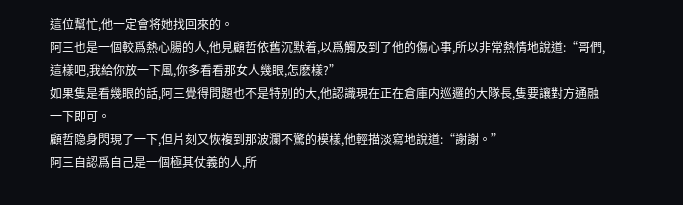這位幫忙,他一定會将她找回來的。
阿三也是一個較爲熱心腸的人,他見顧哲依舊沉默着,以爲觸及到了他的傷心事,所以非常熱情地說道:“哥們,這樣吧,我給你放一下風,你多看看那女人幾眼,怎麽樣?”
如果隻是看幾眼的話,阿三覺得問題也不是特别的大,他認識現在正在倉庫内巡邏的大隊長,隻要讓對方通融一下即可。
顧哲隐身閃現了一下,但片刻又恢複到那波瀾不驚的模樣,他輕描淡寫地說道:“謝謝。”
阿三自認爲自己是一個極其仗義的人,所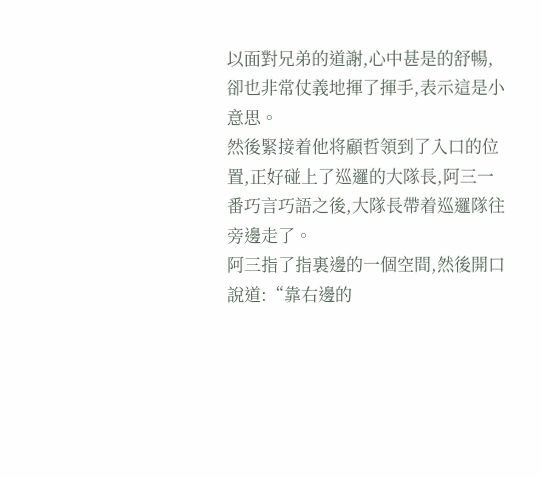以面對兄弟的道謝,心中甚是的舒暢,卻也非常仗義地揮了揮手,表示這是小意思。
然後緊接着他将顧哲領到了入口的位置,正好碰上了巡邏的大隊長,阿三一番巧言巧語之後,大隊長帶着巡邏隊往旁邊走了。
阿三指了指裏邊的一個空間,然後開口說道:“靠右邊的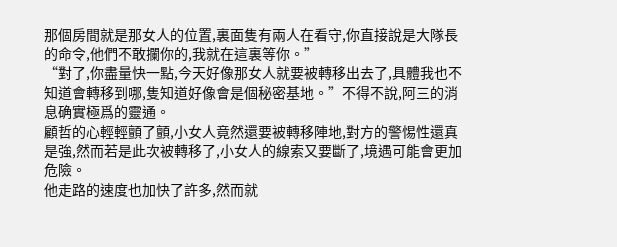那個房間就是那女人的位置,裏面隻有兩人在看守,你直接說是大隊長的命令,他們不敢攔你的,我就在這裏等你。”
“對了,你盡量快一點,今天好像那女人就要被轉移出去了,具體我也不知道會轉移到哪,隻知道好像會是個秘密基地。”不得不說,阿三的消息确實極爲的靈通。
顧哲的心輕輕顫了顫,小女人竟然還要被轉移陣地,對方的警惕性還真是強,然而若是此次被轉移了,小女人的線索又要斷了,境遇可能會更加危險。
他走路的速度也加快了許多,然而就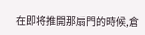在即将推開那扇門的時候,倉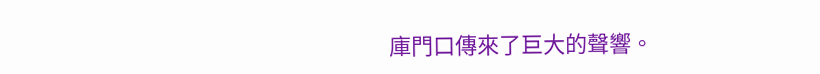庫門口傳來了巨大的聲響。